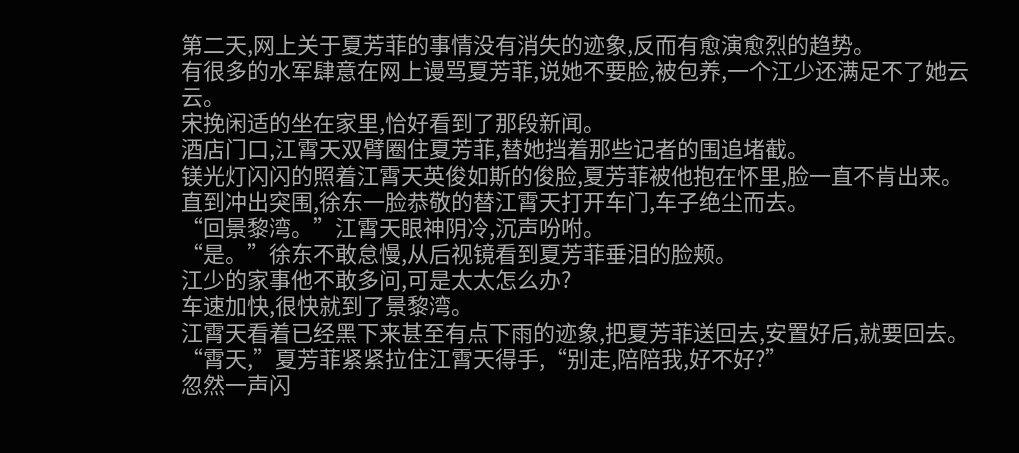第二天,网上关于夏芳菲的事情没有消失的迹象,反而有愈演愈烈的趋势。
有很多的水军肆意在网上谩骂夏芳菲,说她不要脸,被包养,一个江少还满足不了她云云。
宋挽闲适的坐在家里,恰好看到了那段新闻。
酒店门口,江霄天双臂圈住夏芳菲,替她挡着那些记者的围追堵截。
镁光灯闪闪的照着江霄天英俊如斯的俊脸,夏芳菲被他抱在怀里,脸一直不肯出来。
直到冲出突围,徐东一脸恭敬的替江霄天打开车门,车子绝尘而去。
“回景黎湾。”江霄天眼神阴冷,沉声吩咐。
“是。”徐东不敢怠慢,从后视镜看到夏芳菲垂泪的脸颊。
江少的家事他不敢多问,可是太太怎么办?
车速加快,很快就到了景黎湾。
江霄天看着已经黑下来甚至有点下雨的迹象,把夏芳菲送回去,安置好后,就要回去。
“霄天,”夏芳菲紧紧拉住江霄天得手,“别走,陪陪我,好不好?”
忽然一声闪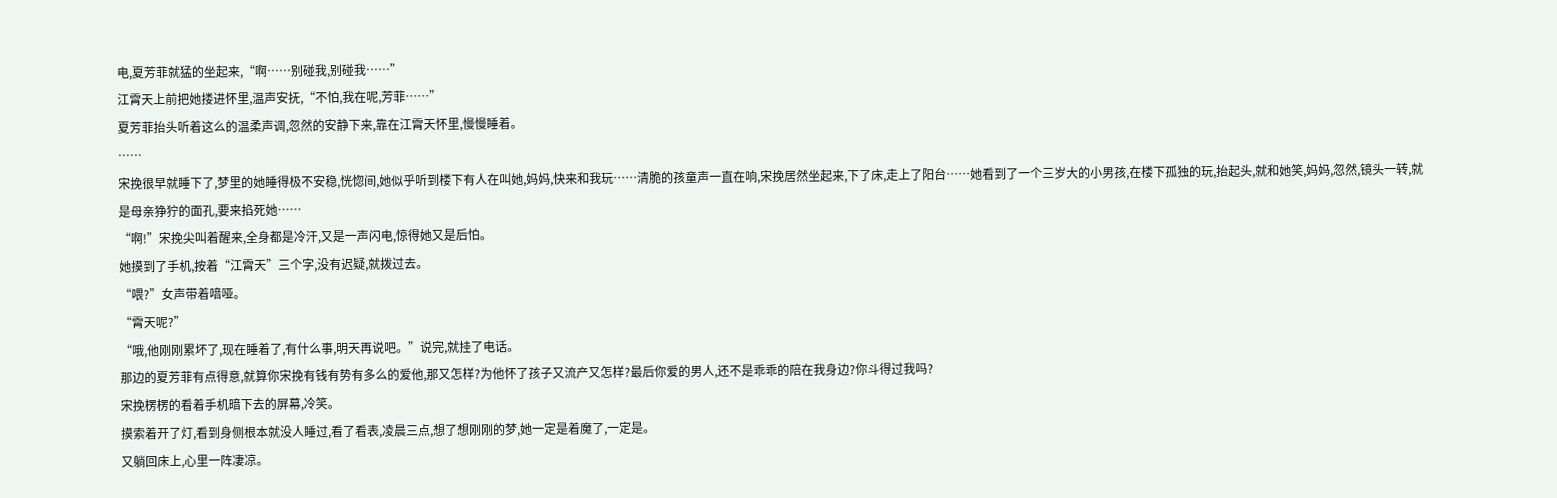电,夏芳菲就猛的坐起来,“啊……别碰我,别碰我……”
江霄天上前把她搂进怀里,温声安抚,“不怕,我在呢,芳菲……”
夏芳菲抬头听着这么的温柔声调,忽然的安静下来,靠在江霄天怀里,慢慢睡着。
……
宋挽很早就睡下了,梦里的她睡得极不安稳,恍惚间,她似乎听到楼下有人在叫她,妈妈,快来和我玩……清脆的孩童声一直在响,宋挽居然坐起来,下了床,走上了阳台……她看到了一个三岁大的小男孩,在楼下孤独的玩,抬起头,就和她笑,妈妈,忽然,镜头一转,就是母亲狰狞的面孔,要来掐死她……
“啊!”宋挽尖叫着醒来,全身都是冷汗,又是一声闪电,惊得她又是后怕。
她摸到了手机,按着“江霄天”三个字,没有迟疑,就拨过去。
“喂?”女声带着喑哑。
“霄天呢?”
“哦,他刚刚累坏了,现在睡着了,有什么事,明天再说吧。”说完,就挂了电话。
那边的夏芳菲有点得意,就算你宋挽有钱有势有多么的爱他,那又怎样?为他怀了孩子又流产又怎样?最后你爱的男人,还不是乖乖的陪在我身边?你斗得过我吗?
宋挽楞楞的看着手机暗下去的屏幕,冷笑。
摸索着开了灯,看到身侧根本就没人睡过,看了看表,凌晨三点,想了想刚刚的梦,她一定是着魔了,一定是。
又躺回床上,心里一阵凄凉。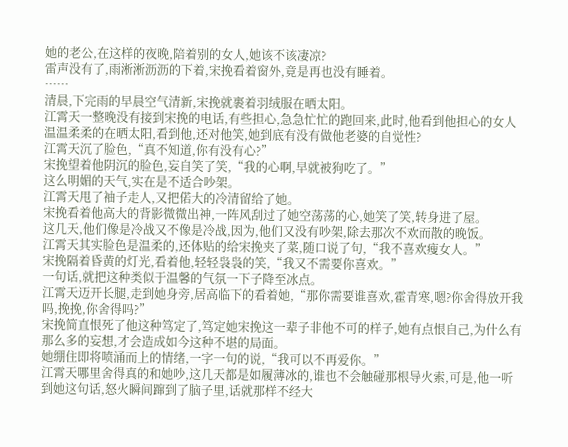她的老公,在这样的夜晚,陪着别的女人,她该不该凄凉?
雷声没有了,雨淅淅沥沥的下着,宋挽看着窗外,竟是再也没有睡着。
……
清晨,下完雨的早晨空气清新,宋挽就裹着羽绒服在晒太阳。
江霄天一整晚没有接到宋挽的电话,有些担心,急急忙忙的跑回来,此时,他看到他担心的女人温温柔柔的在晒太阳,看到他,还对他笑,她到底有没有做他老婆的自觉性?
江霄天沉了脸色,“真不知道,你有没有心?”
宋挽望着他阴沉的脸色,妄自笑了笑,“我的心啊,早就被狗吃了。”
这么明媚的天气,实在是不适合吵架。
江霄天甩了袖子走人,又把偌大的冷清留给了她。
宋挽看着他高大的背影微微出神,一阵风刮过了她空荡荡的心,她笑了笑,转身进了屋。
这几天,他们像是冷战又不像是冷战,因为,他们又没有吵架,除去那次不欢而散的晚饭。
江霄天其实脸色是温柔的,还体贴的给宋挽夹了菜,随口说了句,“我不喜欢瘦女人。”
宋挽隔着昏黄的灯光,看着他,轻轻袅袅的笑,“我又不需要你喜欢。”
一句话,就把这种类似于温馨的气氛一下子降至冰点。
江霄天迈开长腿,走到她身旁,居高临下的看着她,“那你需要谁喜欢,霍青寒,嗯?你舍得放开我吗,挽挽,你舍得吗?”
宋挽简直恨死了他这种笃定了,笃定她宋挽这一辈子非他不可的样子,她有点恨自己,为什么有那么多的妄想,才会造成如今这种不堪的局面。
她绷住即将喷涌而上的情绪,一字一句的说,“我可以不再爱你。”
江霄天哪里舍得真的和她吵,这几天都是如履薄冰的,谁也不会触碰那根导火索,可是,他一听到她这句话,怒火瞬间蹿到了脑子里,话就那样不经大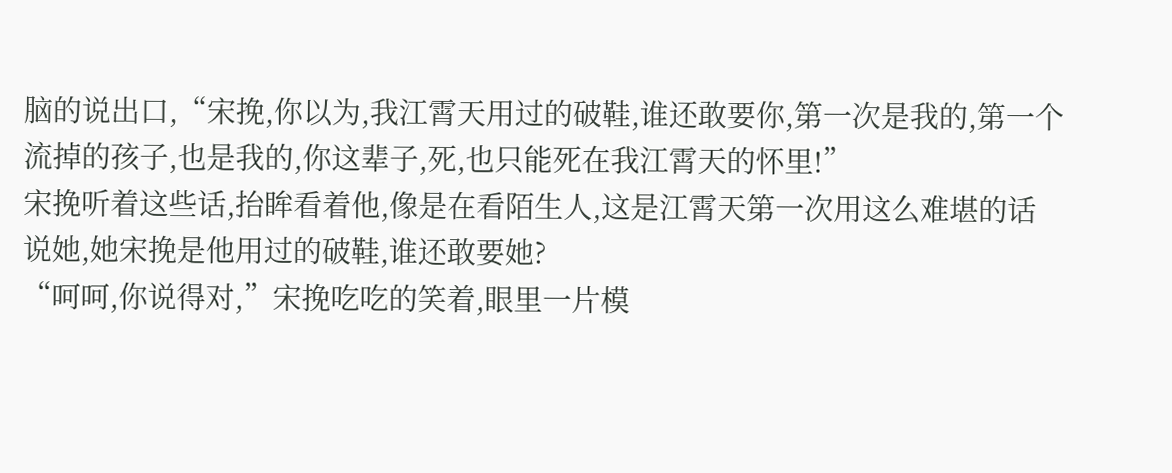脑的说出口,“宋挽,你以为,我江霄天用过的破鞋,谁还敢要你,第一次是我的,第一个流掉的孩子,也是我的,你这辈子,死,也只能死在我江霄天的怀里!”
宋挽听着这些话,抬眸看着他,像是在看陌生人,这是江霄天第一次用这么难堪的话说她,她宋挽是他用过的破鞋,谁还敢要她?
“呵呵,你说得对,”宋挽吃吃的笑着,眼里一片模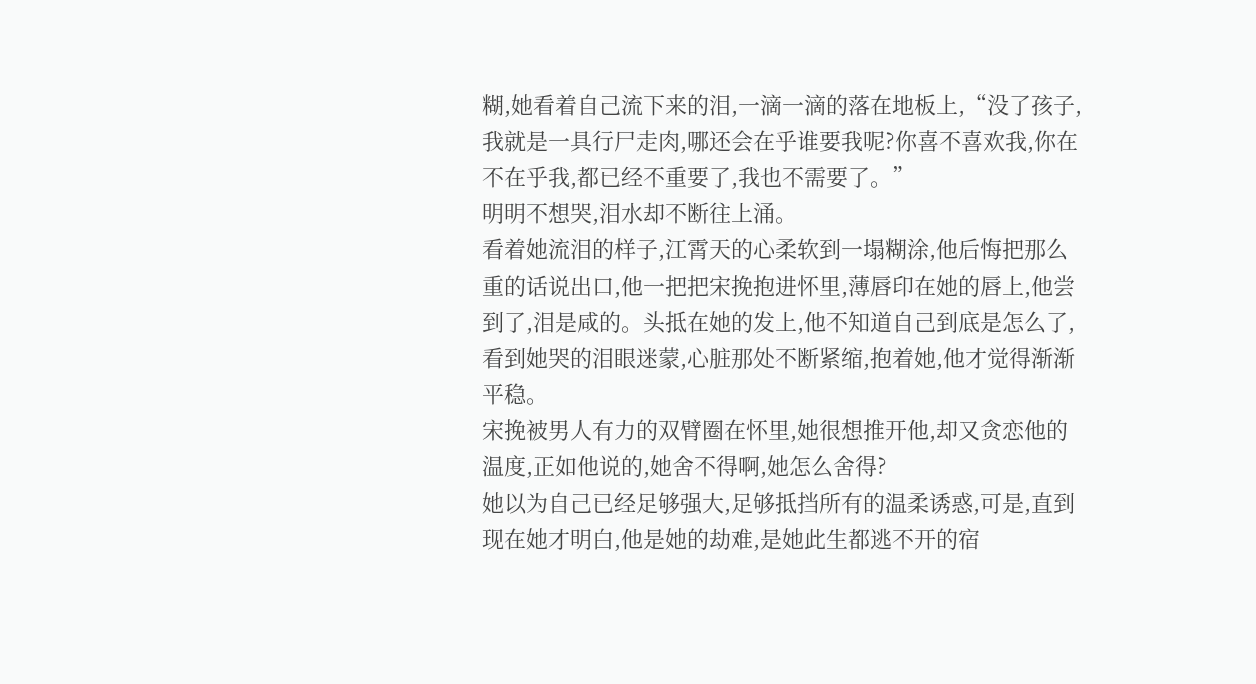糊,她看着自己流下来的泪,一滴一滴的落在地板上,“没了孩子,我就是一具行尸走肉,哪还会在乎谁要我呢?你喜不喜欢我,你在不在乎我,都已经不重要了,我也不需要了。”
明明不想哭,泪水却不断往上涌。
看着她流泪的样子,江霄天的心柔软到一塌糊涂,他后悔把那么重的话说出口,他一把把宋挽抱进怀里,薄唇印在她的唇上,他尝到了,泪是咸的。头抵在她的发上,他不知道自己到底是怎么了,看到她哭的泪眼迷蒙,心脏那处不断紧缩,抱着她,他才觉得渐渐平稳。
宋挽被男人有力的双臂圈在怀里,她很想推开他,却又贪恋他的温度,正如他说的,她舍不得啊,她怎么舍得?
她以为自己已经足够强大,足够抵挡所有的温柔诱惑,可是,直到现在她才明白,他是她的劫难,是她此生都逃不开的宿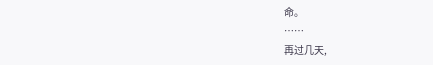命。
……
再过几天,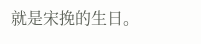就是宋挽的生日。